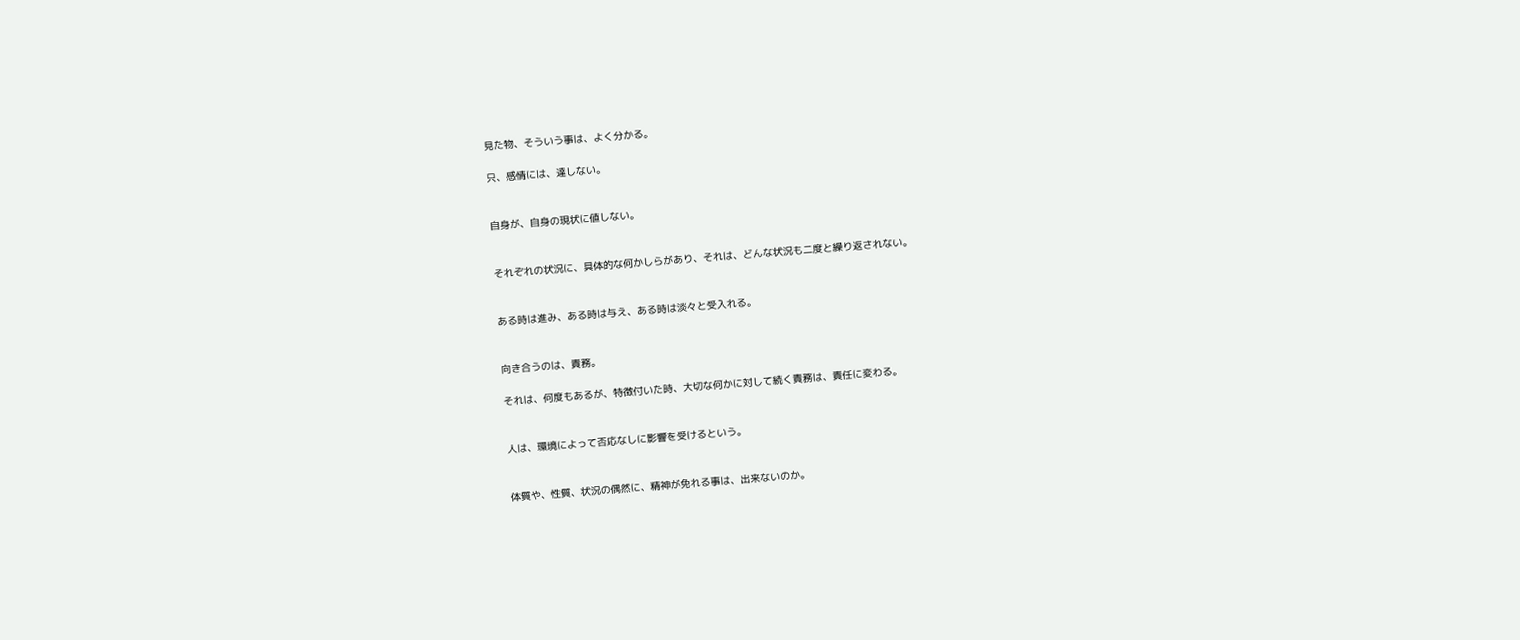見た物、そういう事は、よく分かる。

只、感情には、達しない。


自身が、自身の現状に値しない。


それぞれの状況に、具体的な何かしらがあり、それは、どんな状況も二度と繰り返されない。


ある時は進み、ある時は与え、ある時は淡々と受入れる。


向き合うのは、責務。

それは、何度もあるが、特徴付いた時、大切な何かに対して続く責務は、責任に変わる。


人は、環境によって否応なしに影響を受けるという。


体質や、性質、状況の偶然に、精神が免れる事は、出来ないのか。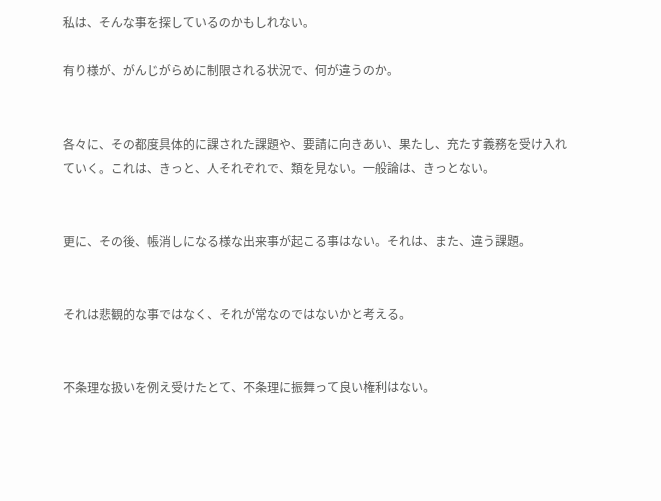私は、そんな事を探しているのかもしれない。

有り様が、がんじがらめに制限される状況で、何が違うのか。


各々に、その都度具体的に課された課題や、要請に向きあい、果たし、充たす義務を受け入れていく。これは、きっと、人それぞれで、類を見ない。一般論は、きっとない。


更に、その後、帳消しになる様な出来事が起こる事はない。それは、また、違う課題。


それは悲観的な事ではなく、それが常なのではないかと考える。


不条理な扱いを例え受けたとて、不条理に振舞って良い権利はない。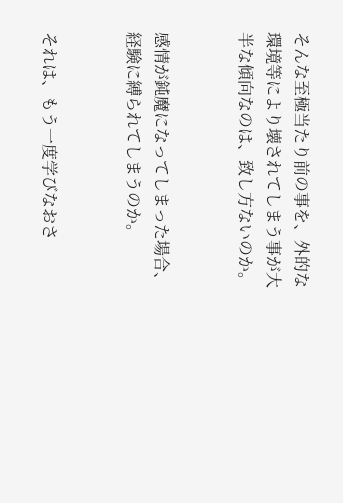そんな至極当たり前の事を、外的な環境等により壊されてしまう事が大半な傾向なのは、致し方ないのか。


感情が鈍魔になってしまった場合、経験に縛られてしまうのか。


それは、もう一度学びなおさ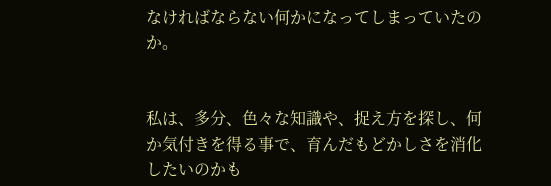なければならない何かになってしまっていたのか。


私は、多分、色々な知識や、捉え方を探し、何か気付きを得る事で、育んだもどかしさを消化したいのかも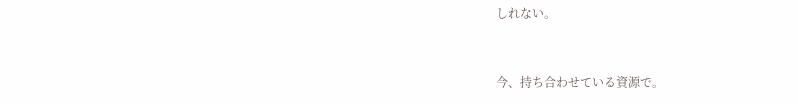しれない。


今、持ち合わせている資源で。